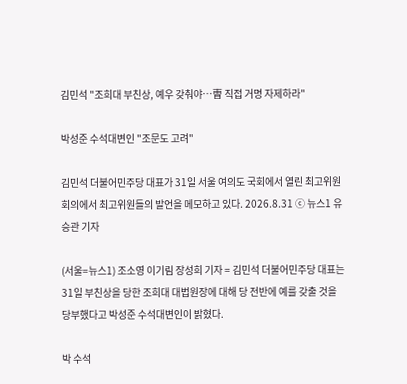김민석 "조희대 부친상, 예우 갖춰야…曺 직접 거명 자제하라"

박성준 수석대변인 "조문도 고려"

김민석 더불어민주당 대표가 31일 서울 여의도 국회에서 열린 최고위원회의에서 최고위원들의 발언을 메모하고 있다. 2026.8.31 ⓒ 뉴스1 유승관 기자

(서울=뉴스1) 조소영 이기림 장성희 기자 = 김민석 더불어민주당 대표는 31일 부친상을 당한 조희대 대법원장에 대해 당 전반에 예를 갖출 것을 당부했다고 박성준 수석대변인이 밝혔다.

박 수석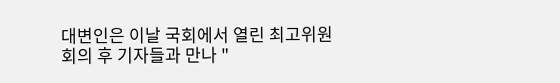대변인은 이날 국회에서 열린 최고위원회의 후 기자들과 만나 "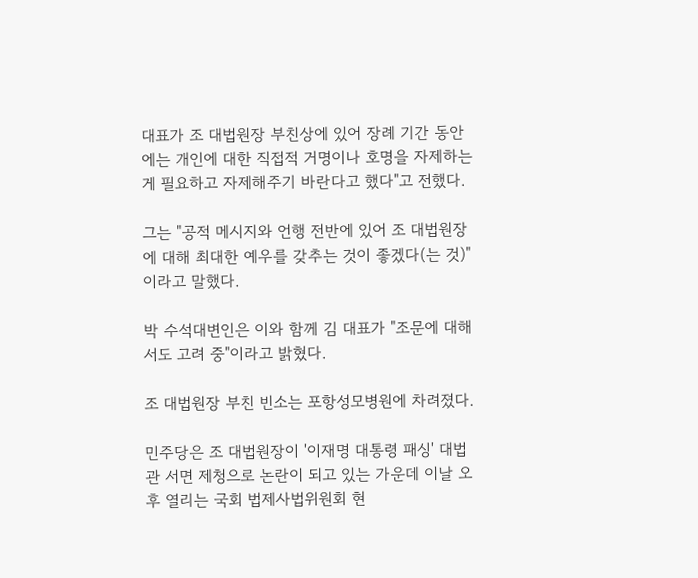대표가 조 대법원장 부친상에 있어 장례 기간 동안에는 개인에 대한 직접적 거명이나 호명을 자제하는 게 필요하고 자제해주기 바란다고 했다"고 전했다.

그는 "공적 메시지와 언행 전반에 있어 조 대법원장에 대해 최대한 예우를 갖추는 것이 좋겠다(는 것)"이라고 말했다.

박 수석대변인은 이와 함께 김 대표가 "조문에 대해서도 고려 중"이라고 밝혔다.

조 대법원장 부친 빈소는 포항성모병원에 차려졌다.

민주당은 조 대법원장이 '이재명 대통령 패싱' 대법관 서면 제청으로 논란이 되고 있는 가운데 이날 오후 열리는 국회 법제사법위원회 현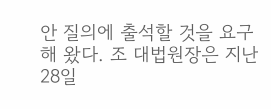안 질의에 출석할 것을 요구해 왔다. 조 대법원장은 지난 28일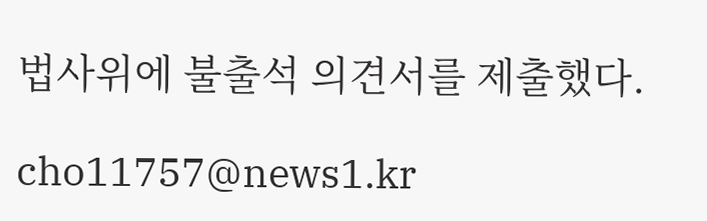법사위에 불출석 의견서를 제출했다.

cho11757@news1.kr